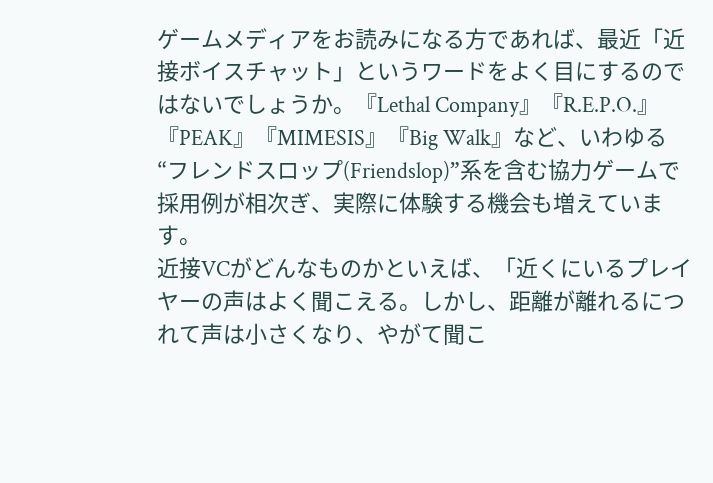ゲームメディアをお読みになる方であれば、最近「近接ボイスチャット」というワードをよく目にするのではないでしょうか。『Lethal Company』『R.E.P.O.』『PEAK』『MIMESIS』『Big Walk』など、いわゆる“フレンドスロップ(Friendslop)”系を含む協力ゲームで採用例が相次ぎ、実際に体験する機会も増えています。
近接VCがどんなものかといえば、「近くにいるプレイヤーの声はよく聞こえる。しかし、距離が離れるにつれて声は小さくなり、やがて聞こ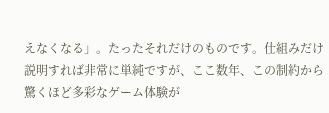えなくなる」。たったそれだけのものです。仕組みだけ説明すれば非常に単純ですが、ここ数年、この制約から驚くほど多彩なゲーム体験が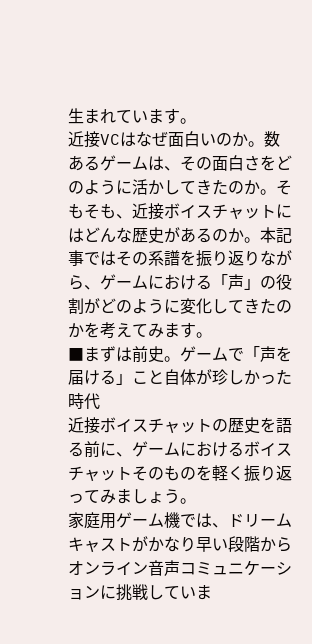生まれています。
近接VCはなぜ面白いのか。数あるゲームは、その面白さをどのように活かしてきたのか。そもそも、近接ボイスチャットにはどんな歴史があるのか。本記事ではその系譜を振り返りながら、ゲームにおける「声」の役割がどのように変化してきたのかを考えてみます。
■まずは前史。ゲームで「声を届ける」こと自体が珍しかった時代
近接ボイスチャットの歴史を語る前に、ゲームにおけるボイスチャットそのものを軽く振り返ってみましょう。
家庭用ゲーム機では、ドリームキャストがかなり早い段階からオンライン音声コミュニケーションに挑戦していま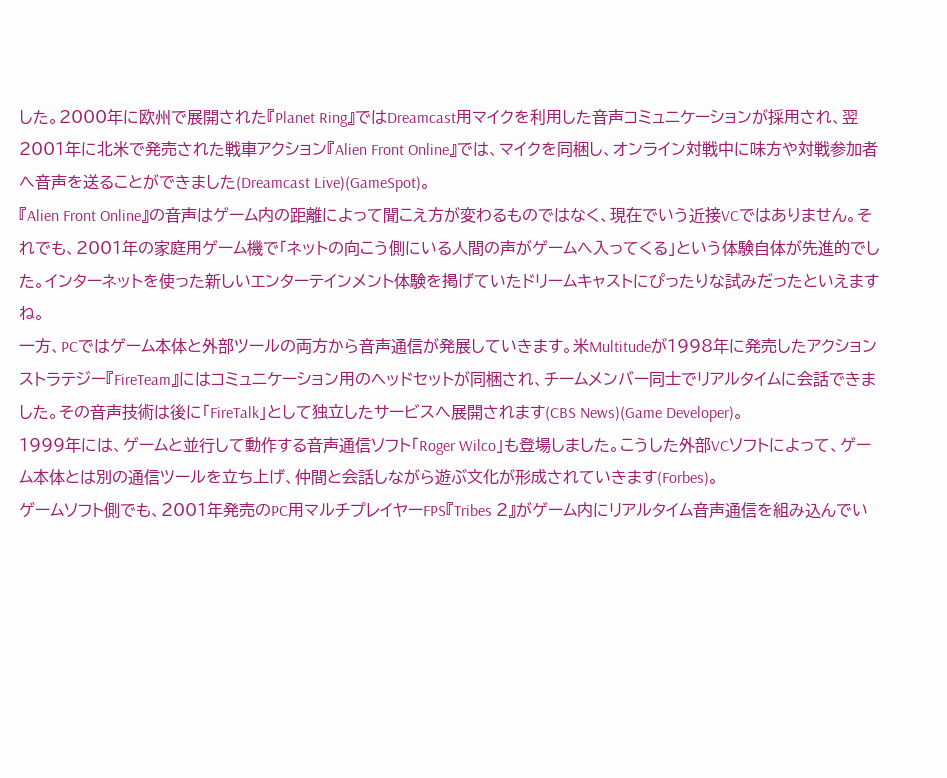した。2000年に欧州で展開された『Planet Ring』ではDreamcast用マイクを利用した音声コミュニケーションが採用され、翌2001年に北米で発売された戦車アクション『Alien Front Online』では、マイクを同梱し、オンライン対戦中に味方や対戦参加者へ音声を送ることができました(Dreamcast Live)(GameSpot)。
『Alien Front Online』の音声はゲーム内の距離によって聞こえ方が変わるものではなく、現在でいう近接VCではありません。それでも、2001年の家庭用ゲーム機で「ネットの向こう側にいる人間の声がゲームへ入ってくる」という体験自体が先進的でした。インターネットを使った新しいエンターテインメント体験を掲げていたドリームキャストにぴったりな試みだったといえますね。
一方、PCではゲーム本体と外部ツールの両方から音声通信が発展していきます。米Multitudeが1998年に発売したアクションストラテジー『FireTeam』にはコミュニケーション用のヘッドセットが同梱され、チームメンバー同士でリアルタイムに会話できました。その音声技術は後に「FireTalk」として独立したサービスへ展開されます(CBS News)(Game Developer)。
1999年には、ゲームと並行して動作する音声通信ソフト「Roger Wilco」も登場しました。こうした外部VCソフトによって、ゲーム本体とは別の通信ツールを立ち上げ、仲間と会話しながら遊ぶ文化が形成されていきます(Forbes)。
ゲームソフト側でも、2001年発売のPC用マルチプレイヤーFPS『Tribes 2』がゲーム内にリアルタイム音声通信を組み込んでい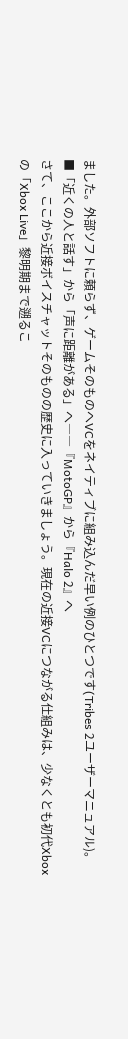ました。外部ソフトに頼らず、ゲームそのものへVCをネイティブに組み込んだ早い例のひとつです(Tribes 2ユーザーマニュアル)。
■「近くの人と話す」から「声に距離がある」へ――『MotoGP』から『Halo 2』へ
さて、ここから近接ボイスチャットそのものの歴史に入っていきましょう。現在の近接VCにつながる仕組みは、少なくとも初代Xboxの「Xbox Live」黎明期まで遡るこ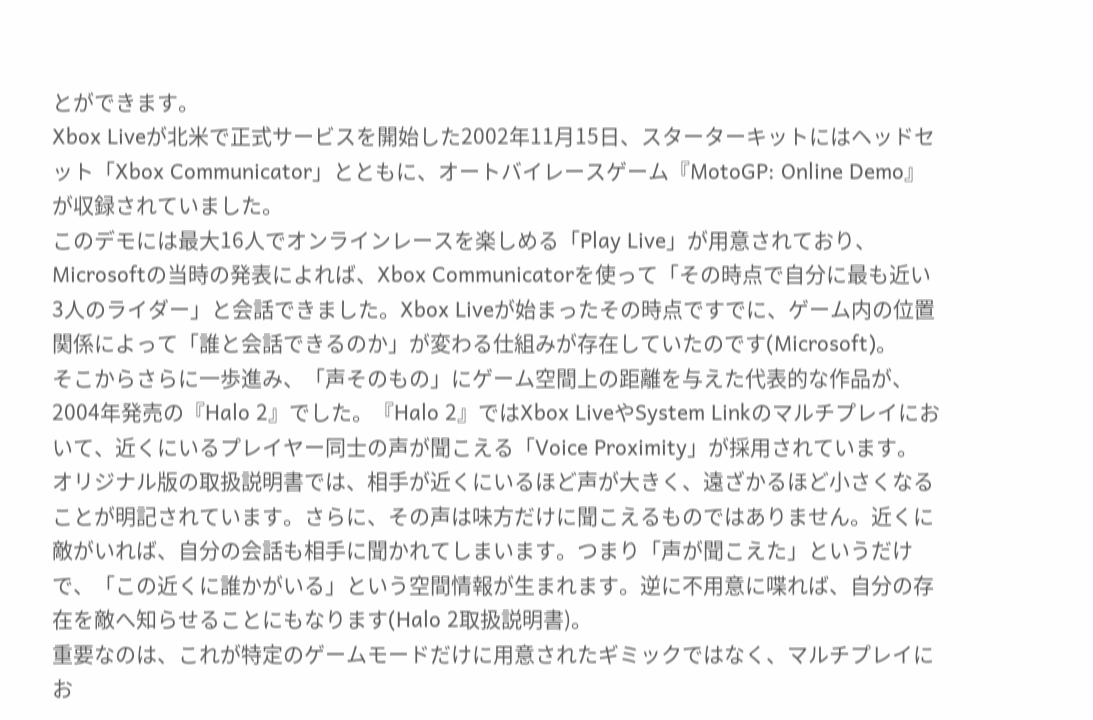とができます。
Xbox Liveが北米で正式サービスを開始した2002年11月15日、スターターキットにはヘッドセット「Xbox Communicator」とともに、オートバイレースゲーム『MotoGP: Online Demo』が収録されていました。
このデモには最大16人でオンラインレースを楽しめる「Play Live」が用意されており、Microsoftの当時の発表によれば、Xbox Communicatorを使って「その時点で自分に最も近い3人のライダー」と会話できました。Xbox Liveが始まったその時点ですでに、ゲーム内の位置関係によって「誰と会話できるのか」が変わる仕組みが存在していたのです(Microsoft)。
そこからさらに一歩進み、「声そのもの」にゲーム空間上の距離を与えた代表的な作品が、2004年発売の『Halo 2』でした。『Halo 2』ではXbox LiveやSystem Linkのマルチプレイにおいて、近くにいるプレイヤー同士の声が聞こえる「Voice Proximity」が採用されています。
オリジナル版の取扱説明書では、相手が近くにいるほど声が大きく、遠ざかるほど小さくなることが明記されています。さらに、その声は味方だけに聞こえるものではありません。近くに敵がいれば、自分の会話も相手に聞かれてしまいます。つまり「声が聞こえた」というだけで、「この近くに誰かがいる」という空間情報が生まれます。逆に不用意に喋れば、自分の存在を敵へ知らせることにもなります(Halo 2取扱説明書)。
重要なのは、これが特定のゲームモードだけに用意されたギミックではなく、マルチプレイにお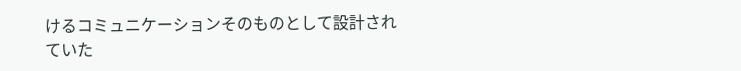けるコミュニケーションそのものとして設計されていた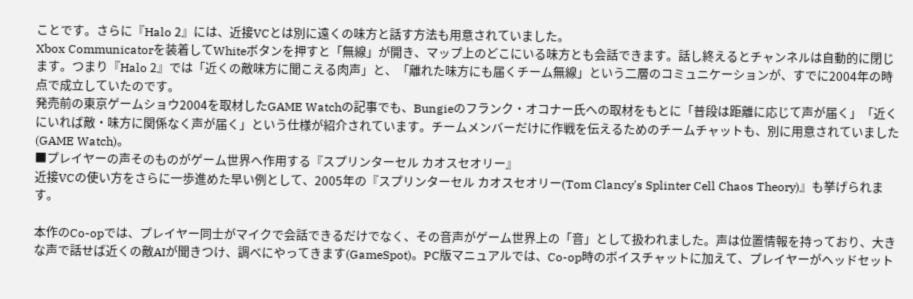ことです。さらに『Halo 2』には、近接VCとは別に遠くの味方と話す方法も用意されていました。
Xbox Communicatorを装着してWhiteボタンを押すと「無線」が開き、マップ上のどこにいる味方とも会話できます。話し終えるとチャンネルは自動的に閉じます。つまり『Halo 2』では「近くの敵味方に聞こえる肉声」と、「離れた味方にも届くチーム無線」という二層のコミュニケーションが、すでに2004年の時点で成立していたのです。
発売前の東京ゲームショウ2004を取材したGAME Watchの記事でも、Bungieのフランク・オコナー氏への取材をもとに「普段は距離に応じて声が届く」「近くにいれば敵・味方に関係なく声が届く」という仕様が紹介されています。チームメンバーだけに作戦を伝えるためのチームチャットも、別に用意されていました(GAME Watch)。
■プレイヤーの声そのものがゲーム世界へ作用する『スプリンターセル カオスセオリー』
近接VCの使い方をさらに一歩進めた早い例として、2005年の『スプリンターセル カオスセオリー(Tom Clancy's Splinter Cell Chaos Theory)』も挙げられます。

本作のCo-opでは、プレイヤー同士がマイクで会話できるだけでなく、その音声がゲーム世界上の「音」として扱われました。声は位置情報を持っており、大きな声で話せば近くの敵AIが聞きつけ、調べにやってきます(GameSpot)。PC版マニュアルでは、Co-op時のボイスチャットに加えて、プレイヤーがヘッドセット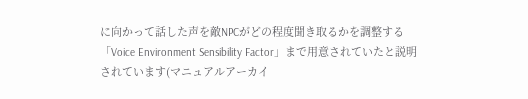に向かって話した声を敵NPCがどの程度聞き取るかを調整する「Voice Environment Sensibility Factor」まで用意されていたと説明されています(マニュアルアーカイ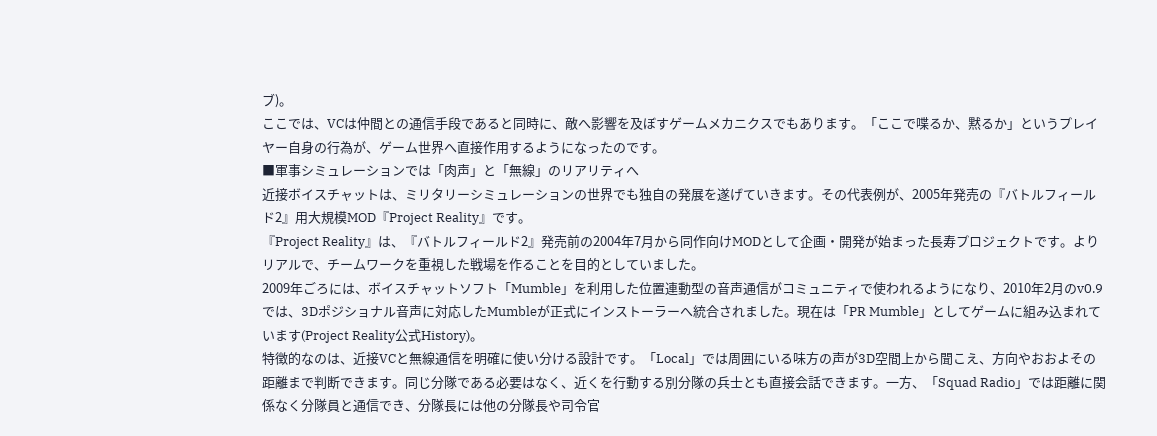ブ)。
ここでは、VCは仲間との通信手段であると同時に、敵へ影響を及ぼすゲームメカニクスでもあります。「ここで喋るか、黙るか」というプレイヤー自身の行為が、ゲーム世界へ直接作用するようになったのです。
■軍事シミュレーションでは「肉声」と「無線」のリアリティへ
近接ボイスチャットは、ミリタリーシミュレーションの世界でも独自の発展を遂げていきます。その代表例が、2005年発売の『バトルフィールド2』用大規模MOD『Project Reality』です。
『Project Reality』は、『バトルフィールド2』発売前の2004年7月から同作向けMODとして企画・開発が始まった長寿プロジェクトです。よりリアルで、チームワークを重視した戦場を作ることを目的としていました。
2009年ごろには、ボイスチャットソフト「Mumble」を利用した位置連動型の音声通信がコミュニティで使われるようになり、2010年2月のv0.9では、3Dポジショナル音声に対応したMumbleが正式にインストーラーへ統合されました。現在は「PR Mumble」としてゲームに組み込まれています(Project Reality公式History)。
特徴的なのは、近接VCと無線通信を明確に使い分ける設計です。「Local」では周囲にいる味方の声が3D空間上から聞こえ、方向やおおよその距離まで判断できます。同じ分隊である必要はなく、近くを行動する別分隊の兵士とも直接会話できます。一方、「Squad Radio」では距離に関係なく分隊員と通信でき、分隊長には他の分隊長や司令官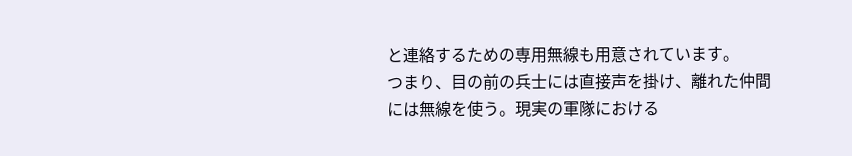と連絡するための専用無線も用意されています。
つまり、目の前の兵士には直接声を掛け、離れた仲間には無線を使う。現実の軍隊における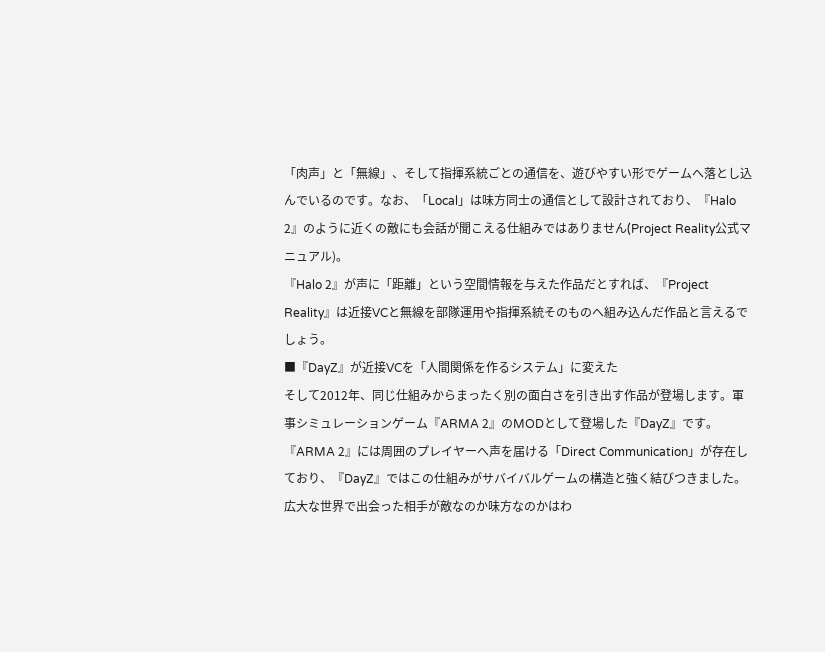「肉声」と「無線」、そして指揮系統ごとの通信を、遊びやすい形でゲームへ落とし込んでいるのです。なお、「Local」は味方同士の通信として設計されており、『Halo 2』のように近くの敵にも会話が聞こえる仕組みではありません(Project Reality公式マニュアル)。
『Halo 2』が声に「距離」という空間情報を与えた作品だとすれば、『Project Reality』は近接VCと無線を部隊運用や指揮系統そのものへ組み込んだ作品と言えるでしょう。
■『DayZ』が近接VCを「人間関係を作るシステム」に変えた
そして2012年、同じ仕組みからまったく別の面白さを引き出す作品が登場します。軍事シミュレーションゲーム『ARMA 2』のMODとして登場した『DayZ』です。
『ARMA 2』には周囲のプレイヤーへ声を届ける「Direct Communication」が存在しており、『DayZ』ではこの仕組みがサバイバルゲームの構造と強く結びつきました。
広大な世界で出会った相手が敵なのか味方なのかはわ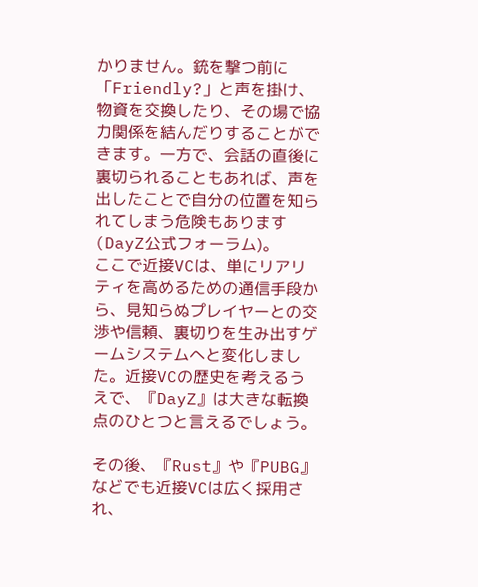かりません。銃を撃つ前に「Friendly?」と声を掛け、物資を交換したり、その場で協力関係を結んだりすることができます。一方で、会話の直後に裏切られることもあれば、声を出したことで自分の位置を知られてしまう危険もあります(DayZ公式フォーラム)。
ここで近接VCは、単にリアリティを高めるための通信手段から、見知らぬプレイヤーとの交渉や信頼、裏切りを生み出すゲームシステムへと変化しました。近接VCの歴史を考えるうえで、『DayZ』は大きな転換点のひとつと言えるでしょう。

その後、『Rust』や『PUBG』などでも近接VCは広く採用され、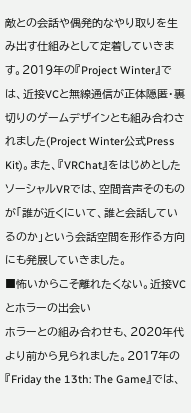敵との会話や偶発的なやり取りを生み出す仕組みとして定着していきます。2019年の『Project Winter』では、近接VCと無線通信が正体隠匿・裏切りのゲームデザインとも組み合わされました(Project Winter公式Press Kit)。また、『VRChat』をはじめとしたソーシャルVRでは、空間音声そのものが「誰が近くにいて、誰と会話しているのか」という会話空間を形作る方向にも発展していきました。
■怖いからこそ離れたくない。近接VCとホラーの出会い
ホラーとの組み合わせも、2020年代より前から見られました。2017年の『Friday the 13th: The Game』では、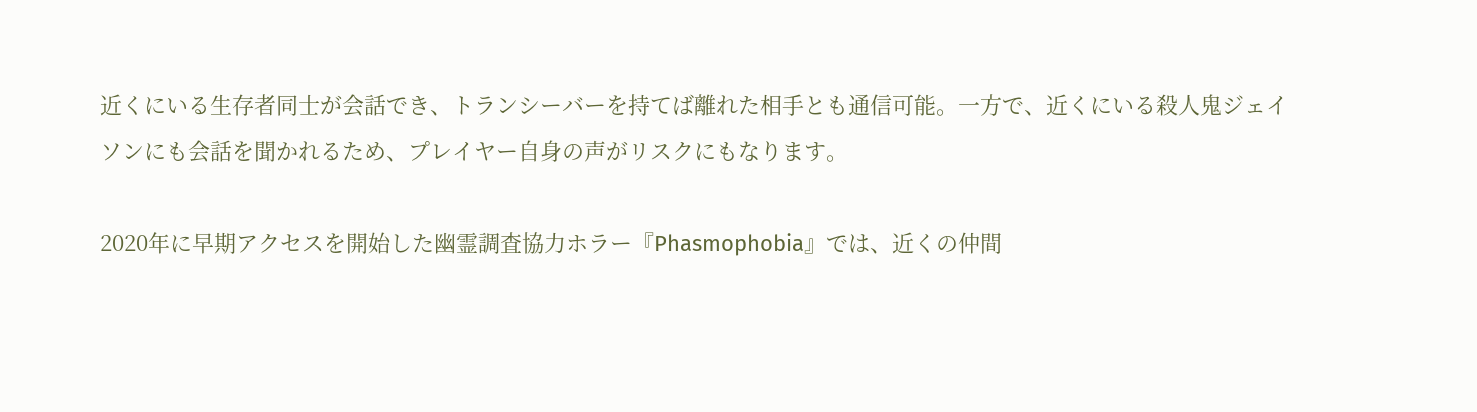近くにいる生存者同士が会話でき、トランシーバーを持てば離れた相手とも通信可能。一方で、近くにいる殺人鬼ジェイソンにも会話を聞かれるため、プレイヤー自身の声がリスクにもなります。

2020年に早期アクセスを開始した幽霊調査協力ホラー『Phasmophobia』では、近くの仲間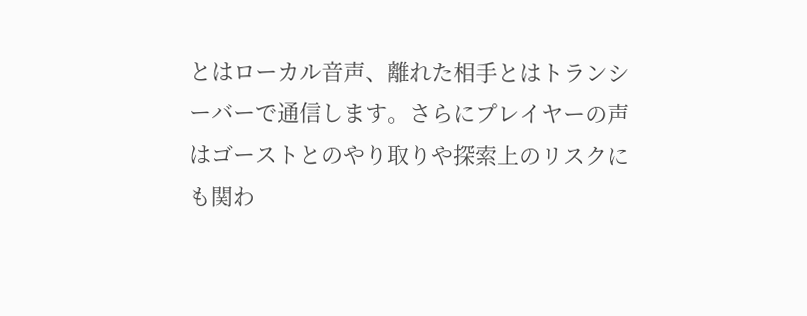とはローカル音声、離れた相手とはトランシーバーで通信します。さらにプレイヤーの声はゴーストとのやり取りや探索上のリスクにも関わ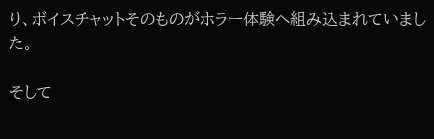り、ボイスチャットそのものがホラー体験へ組み込まれていました。

そして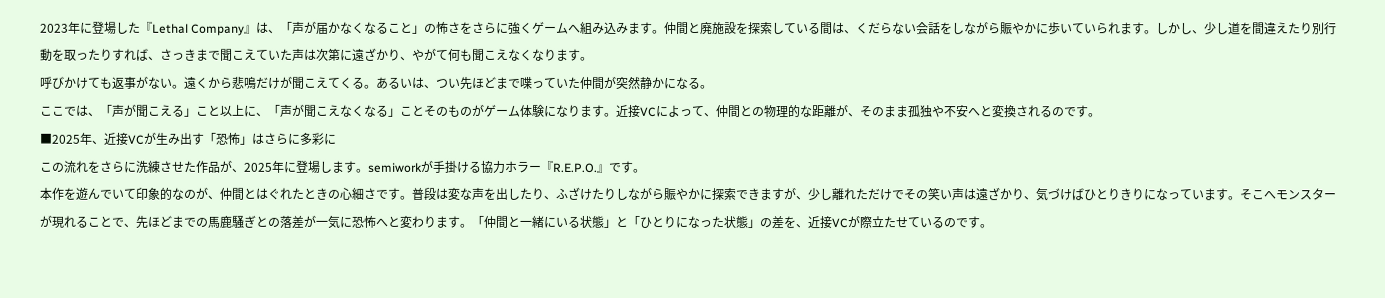2023年に登場した『Lethal Company』は、「声が届かなくなること」の怖さをさらに強くゲームへ組み込みます。仲間と廃施設を探索している間は、くだらない会話をしながら賑やかに歩いていられます。しかし、少し道を間違えたり別行動を取ったりすれば、さっきまで聞こえていた声は次第に遠ざかり、やがて何も聞こえなくなります。
呼びかけても返事がない。遠くから悲鳴だけが聞こえてくる。あるいは、つい先ほどまで喋っていた仲間が突然静かになる。
ここでは、「声が聞こえる」こと以上に、「声が聞こえなくなる」ことそのものがゲーム体験になります。近接VCによって、仲間との物理的な距離が、そのまま孤独や不安へと変換されるのです。
■2025年、近接VCが生み出す「恐怖」はさらに多彩に
この流れをさらに洗練させた作品が、2025年に登場します。semiworkが手掛ける協力ホラー『R.E.P.O.』です。
本作を遊んでいて印象的なのが、仲間とはぐれたときの心細さです。普段は変な声を出したり、ふざけたりしながら賑やかに探索できますが、少し離れただけでその笑い声は遠ざかり、気づけばひとりきりになっています。そこへモンスターが現れることで、先ほどまでの馬鹿騒ぎとの落差が一気に恐怖へと変わります。「仲間と一緒にいる状態」と「ひとりになった状態」の差を、近接VCが際立たせているのです。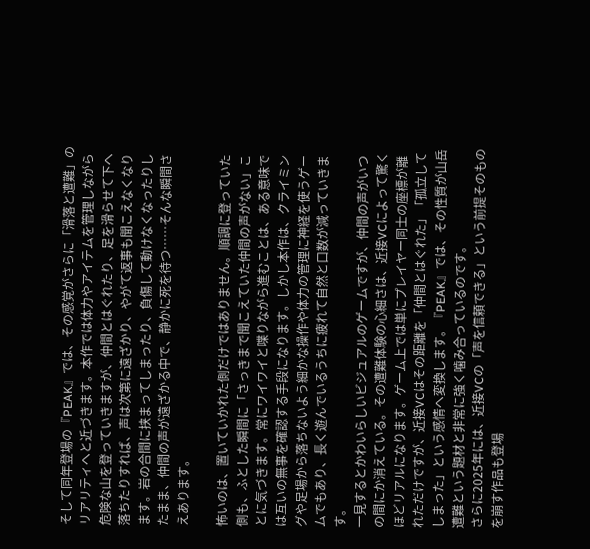そして同年登場の『PEAK』では、その感覚がさらに「滑落と遭難」のリアリティへと近づきます。本作では体力やアイテムを管理しながら危険な山を登っていきますが、仲間とはぐれたり、足を滑らせて下へ落ちたりすれば、声は次第に遠ざかり、やがて返事も聞こえなくなります。岩の合間に挟まってしまったり、負傷して動けなくなったりしたまま、仲間の声が遠ざかる中で、静かに死を待つ……そんな瞬間さえあります。

怖いのは、置いていかれた側だけではありません。順調に登っていた側も、ふとした瞬間に「さっきまで聞こえていた仲間の声がない」ことに気づきます。常にワイワイと喋りながら進むことは、ある意味では互いの無事を確認する手段になります。しかし本作は、クライミングや足場から落ちないよう細かな操作や体力の管理に神経を使うゲームでもあり、長く遊んでいるうちに疲れて自然と口数が減っていきます。
一見するとかわいらしいビジュアルのゲームですが、仲間の声がいつの間にか消えている。その遭難体験の心細さは、近接VCによって驚くほどリアルになります。ゲーム上では単にプレイヤー同士の座標が離れただけですが、近接VCはその距離を「仲間とはぐれた」「孤立してしまった」という感情へ変換します。『PEAK』では、その性質が山岳遭難という題材と非常に強く噛み合っているのです。
さらに2025年には、近接VCの「声を信頼できる」という前提そのものを崩す作品も登場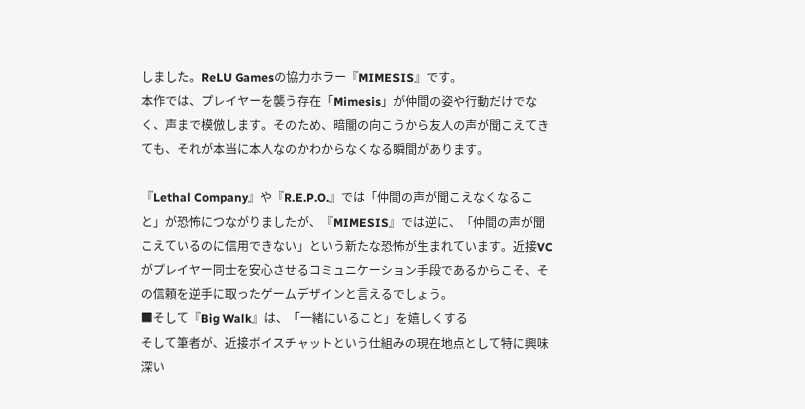しました。ReLU Gamesの協力ホラー『MIMESIS』です。
本作では、プレイヤーを襲う存在「Mimesis」が仲間の姿や行動だけでなく、声まで模倣します。そのため、暗闇の向こうから友人の声が聞こえてきても、それが本当に本人なのかわからなくなる瞬間があります。

『Lethal Company』や『R.E.P.O.』では「仲間の声が聞こえなくなること」が恐怖につながりましたが、『MIMESIS』では逆に、「仲間の声が聞こえているのに信用できない」という新たな恐怖が生まれています。近接VCがプレイヤー同士を安心させるコミュニケーション手段であるからこそ、その信頼を逆手に取ったゲームデザインと言えるでしょう。
■そして『Big Walk』は、「一緒にいること」を嬉しくする
そして筆者が、近接ボイスチャットという仕組みの現在地点として特に興味深い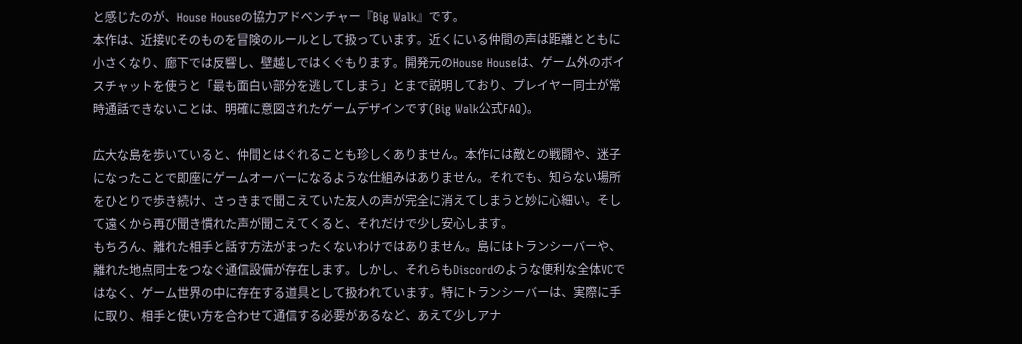と感じたのが、House Houseの協力アドベンチャー『Big Walk』です。
本作は、近接VCそのものを冒険のルールとして扱っています。近くにいる仲間の声は距離とともに小さくなり、廊下では反響し、壁越しではくぐもります。開発元のHouse Houseは、ゲーム外のボイスチャットを使うと「最も面白い部分を逃してしまう」とまで説明しており、プレイヤー同士が常時通話できないことは、明確に意図されたゲームデザインです(Big Walk公式FAQ)。

広大な島を歩いていると、仲間とはぐれることも珍しくありません。本作には敵との戦闘や、迷子になったことで即座にゲームオーバーになるような仕組みはありません。それでも、知らない場所をひとりで歩き続け、さっきまで聞こえていた友人の声が完全に消えてしまうと妙に心細い。そして遠くから再び聞き慣れた声が聞こえてくると、それだけで少し安心します。
もちろん、離れた相手と話す方法がまったくないわけではありません。島にはトランシーバーや、離れた地点同士をつなぐ通信設備が存在します。しかし、それらもDiscordのような便利な全体VCではなく、ゲーム世界の中に存在する道具として扱われています。特にトランシーバーは、実際に手に取り、相手と使い方を合わせて通信する必要があるなど、あえて少しアナ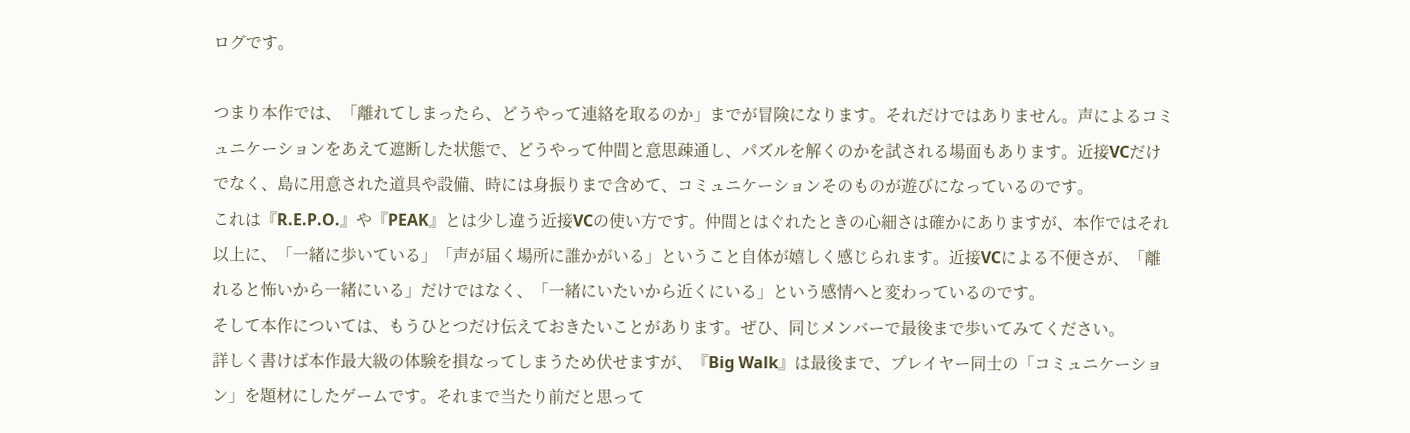ログです。

つまり本作では、「離れてしまったら、どうやって連絡を取るのか」までが冒険になります。それだけではありません。声によるコミュニケーションをあえて遮断した状態で、どうやって仲間と意思疎通し、パズルを解くのかを試される場面もあります。近接VCだけでなく、島に用意された道具や設備、時には身振りまで含めて、コミュニケーションそのものが遊びになっているのです。
これは『R.E.P.O.』や『PEAK』とは少し違う近接VCの使い方です。仲間とはぐれたときの心細さは確かにありますが、本作ではそれ以上に、「一緒に歩いている」「声が届く場所に誰かがいる」ということ自体が嬉しく感じられます。近接VCによる不便さが、「離れると怖いから一緒にいる」だけではなく、「一緒にいたいから近くにいる」という感情へと変わっているのです。
そして本作については、もうひとつだけ伝えておきたいことがあります。ぜひ、同じメンバーで最後まで歩いてみてください。
詳しく書けば本作最大級の体験を損なってしまうため伏せますが、『Big Walk』は最後まで、プレイヤー同士の「コミュニケーション」を題材にしたゲームです。それまで当たり前だと思って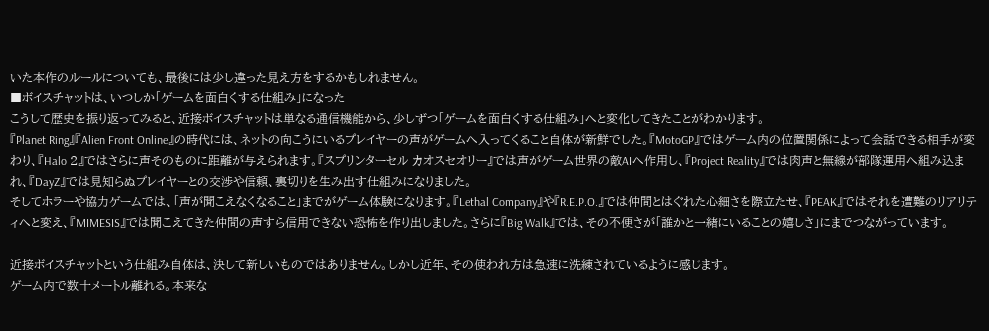いた本作のルールについても、最後には少し違った見え方をするかもしれません。
■ボイスチャットは、いつしか「ゲームを面白くする仕組み」になった
こうして歴史を振り返ってみると、近接ボイスチャットは単なる通信機能から、少しずつ「ゲームを面白くする仕組み」へと変化してきたことがわかります。
『Planet Ring』『Alien Front Online』の時代には、ネットの向こうにいるプレイヤーの声がゲームへ入ってくること自体が新鮮でした。『MotoGP』ではゲーム内の位置関係によって会話できる相手が変わり、『Halo 2』ではさらに声そのものに距離が与えられます。『スプリンターセル カオスセオリー』では声がゲーム世界の敵AIへ作用し、『Project Reality』では肉声と無線が部隊運用へ組み込まれ、『DayZ』では見知らぬプレイヤーとの交渉や信頼、裏切りを生み出す仕組みになりました。
そしてホラーや協力ゲームでは、「声が聞こえなくなること」までがゲーム体験になります。『Lethal Company』や『R.E.P.O.』では仲間とはぐれた心細さを際立たせ、『PEAK』ではそれを遭難のリアリティへと変え、『MIMESIS』では聞こえてきた仲間の声すら信用できない恐怖を作り出しました。さらに『Big Walk』では、その不便さが「誰かと一緒にいることの嬉しさ」にまでつながっています。

近接ボイスチャットという仕組み自体は、決して新しいものではありません。しかし近年、その使われ方は急速に洗練されているように感じます。
ゲーム内で数十メートル離れる。本来な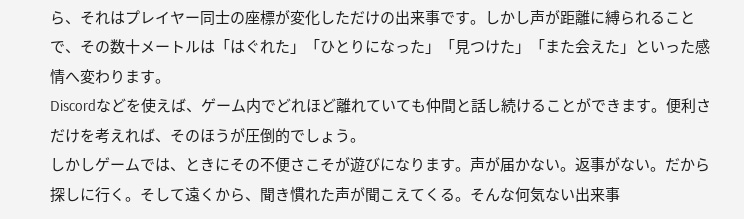ら、それはプレイヤー同士の座標が変化しただけの出来事です。しかし声が距離に縛られることで、その数十メートルは「はぐれた」「ひとりになった」「見つけた」「また会えた」といった感情へ変わります。
Discordなどを使えば、ゲーム内でどれほど離れていても仲間と話し続けることができます。便利さだけを考えれば、そのほうが圧倒的でしょう。
しかしゲームでは、ときにその不便さこそが遊びになります。声が届かない。返事がない。だから探しに行く。そして遠くから、聞き慣れた声が聞こえてくる。そんな何気ない出来事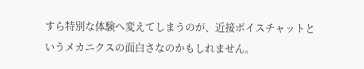すら特別な体験へ変えてしまうのが、近接ボイスチャットというメカニクスの面白さなのかもしれません。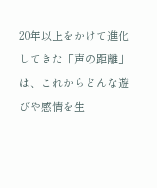20年以上をかけて進化してきた「声の距離」は、これからどんな遊びや感情を生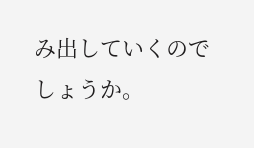み出していくのでしょうか。